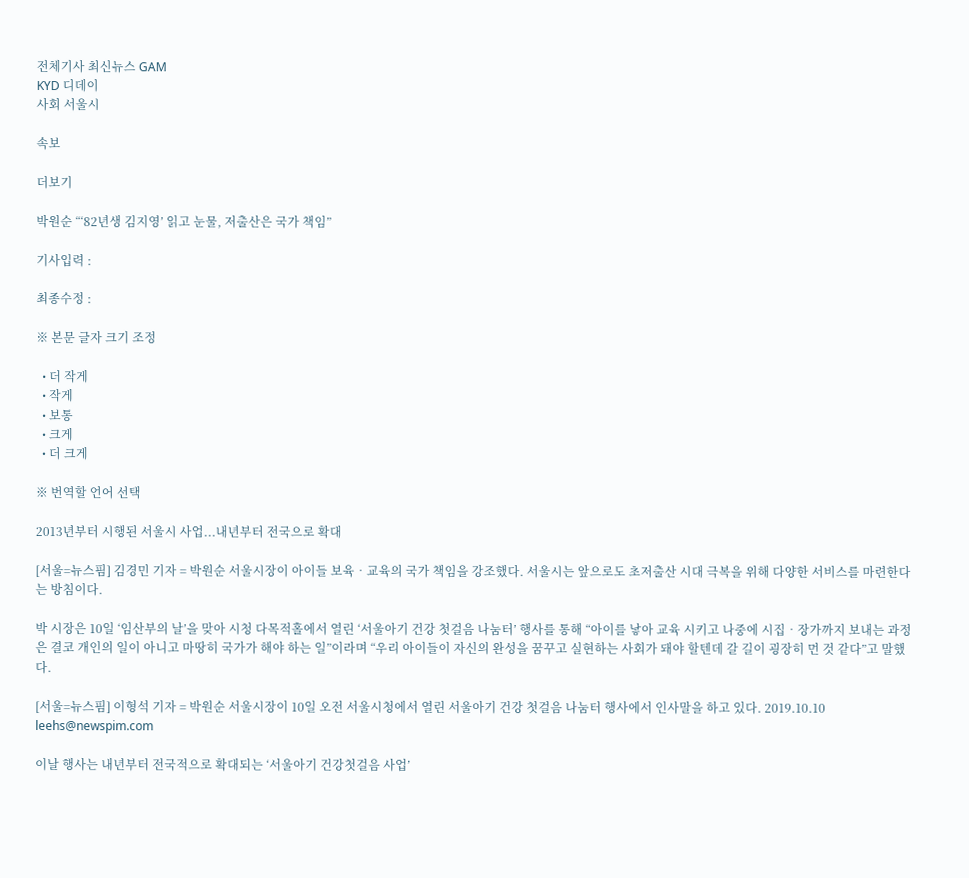전체기사 최신뉴스 GAM
KYD 디데이
사회 서울시

속보

더보기

박원순 “‘82년생 김지영’ 읽고 눈물, 저출산은 국가 책임”

기사입력 :

최종수정 :

※ 본문 글자 크기 조정

  • 더 작게
  • 작게
  • 보통
  • 크게
  • 더 크게

※ 번역할 언어 선택

2013년부터 시행된 서울시 사업...내년부터 전국으로 확대

[서울=뉴스핌] 김경민 기자 = 박원순 서울시장이 아이들 보육‧교육의 국가 책임을 강조했다. 서울시는 앞으로도 초저출산 시대 극복을 위해 다양한 서비스를 마련한다는 방침이다.

박 시장은 10일 ‘임산부의 날’을 맞아 시청 다목적홀에서 열린 ‘서울아기 건강 첫걸음 나눔터’ 행사를 통해 “아이를 낳아 교육 시키고 나중에 시집‧장가까지 보내는 과정은 결코 개인의 일이 아니고 마땅히 국가가 해야 하는 일”이라며 “우리 아이들이 자신의 완성을 꿈꾸고 실현하는 사회가 돼야 할텐데 갈 길이 굉장히 먼 것 같다”고 말했다.

[서울=뉴스핌] 이형석 기자 = 박원순 서울시장이 10일 오전 서울시청에서 열린 서울아기 건강 첫걸음 나눔터 행사에서 인사말을 하고 있다. 2019.10.10 leehs@newspim.com

이날 행사는 내년부터 전국적으로 확대되는 ‘서울아기 건강첫걸음 사업’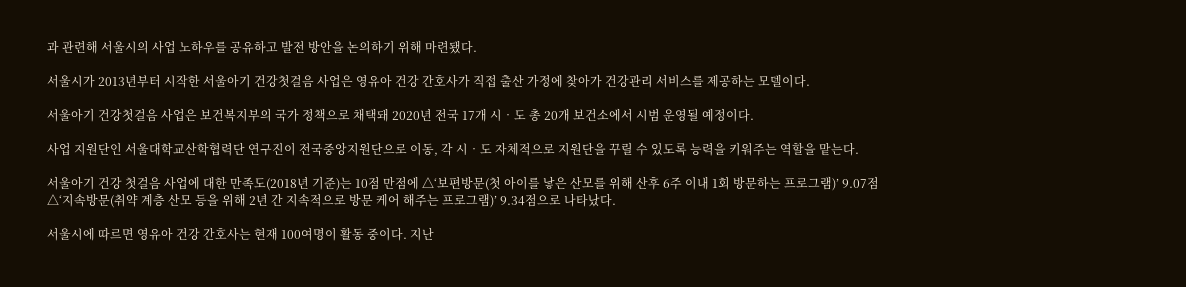과 관련해 서울시의 사업 노하우를 공유하고 발전 방안을 논의하기 위해 마련됐다.

서울시가 2013년부터 시작한 서울아기 건강첫걸음 사업은 영유아 건강 간호사가 직접 출산 가정에 찾아가 건강관리 서비스를 제공하는 모델이다.

서울아기 건강첫걸음 사업은 보건복지부의 국가 정책으로 채택돼 2020년 전국 17개 시‧도 총 20개 보건소에서 시범 운영될 예정이다.

사업 지원단인 서울대학교산학협력단 연구진이 전국중앙지원단으로 이동, 각 시‧도 자체적으로 지원단을 꾸릴 수 있도록 능력을 키워주는 역할을 맡는다.

서울아기 건강 첫걸음 사업에 대한 만족도(2018년 기준)는 10점 만점에 △‘보편방문(첫 아이를 낳은 산모를 위해 산후 6주 이내 1회 방문하는 프로그램)’ 9.07점 △‘지속방문(취약 계층 산모 등을 위해 2년 간 지속적으로 방문 케어 해주는 프로그램)’ 9.34점으로 나타났다.

서울시에 따르면 영유아 건강 간호사는 현재 100여명이 활동 중이다. 지난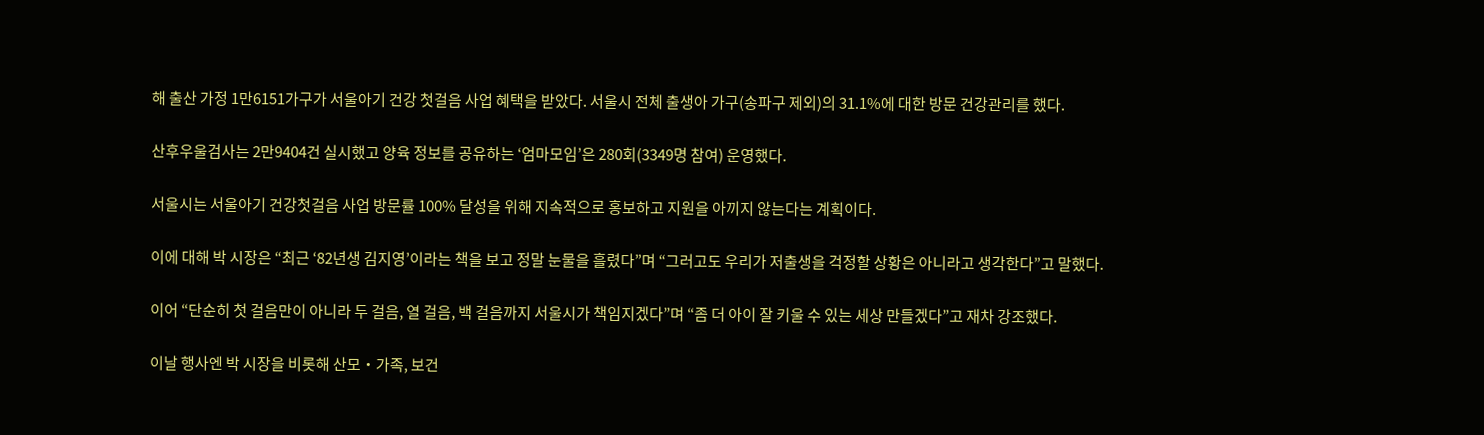해 출산 가정 1만6151가구가 서울아기 건강 첫걸음 사업 혜택을 받았다. 서울시 전체 출생아 가구(송파구 제외)의 31.1%에 대한 방문 건강관리를 했다.

산후우울검사는 2만9404건 실시했고 양육 정보를 공유하는 ‘엄마모임’은 280회(3349명 참여) 운영했다.

서울시는 서울아기 건강첫걸음 사업 방문률 100% 달성을 위해 지속적으로 홍보하고 지원을 아끼지 않는다는 계획이다.

이에 대해 박 시장은 “최근 ‘82년생 김지영’이라는 책을 보고 정말 눈물을 흘렸다”며 “그러고도 우리가 저출생을 걱정할 상황은 아니라고 생각한다”고 말했다.

이어 “단순히 첫 걸음만이 아니라 두 걸음, 열 걸음, 백 걸음까지 서울시가 책임지겠다”며 “좀 더 아이 잘 키울 수 있는 세상 만들겠다”고 재차 강조했다.

이날 행사엔 박 시장을 비롯해 산모‧가족, 보건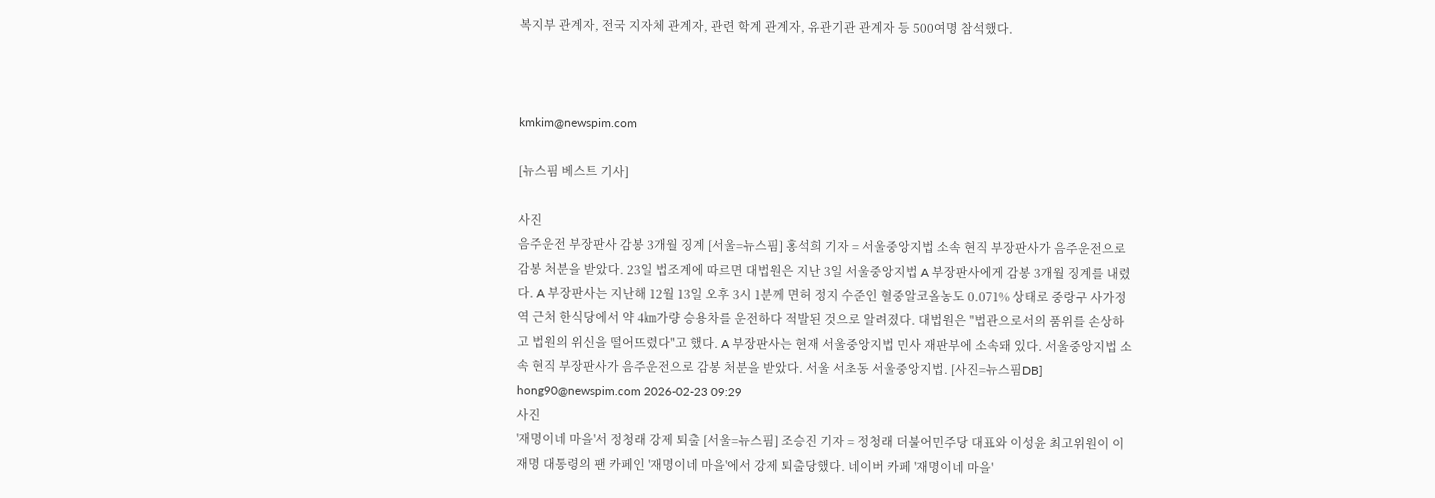복지부 관계자, 전국 지자체 관계자, 관련 학계 관계자, 유관기관 관계자 등 500여명 참석했다.



kmkim@newspim.com

[뉴스핌 베스트 기사]

사진
음주운전 부장판사 감봉 3개월 징계 [서울=뉴스핌] 홍석희 기자 = 서울중앙지법 소속 현직 부장판사가 음주운전으로 감봉 처분을 받았다. 23일 법조계에 따르면 대법원은 지난 3일 서울중앙지법 A 부장판사에게 감봉 3개월 징계를 내렸다. A 부장판사는 지난해 12월 13일 오후 3시 1분께 면허 정지 수준인 혈중알코올농도 0.071% 상태로 중랑구 사가정역 근처 한식당에서 약 4㎞가량 승용차를 운전하다 적발된 것으로 알려졌다. 대법원은 "법관으로서의 품위를 손상하고 법원의 위신을 떨어뜨렸다"고 했다. A 부장판사는 현재 서울중앙지법 민사 재판부에 소속돼 있다. 서울중앙지법 소속 현직 부장판사가 음주운전으로 감봉 처분을 받았다. 서울 서초동 서울중앙지법. [사진=뉴스핌DB] hong90@newspim.com 2026-02-23 09:29
사진
'재명이네 마을'서 정청래 강제 퇴출 [서울=뉴스핌] 조승진 기자 = 정청래 더불어민주당 대표와 이성윤 최고위원이 이재명 대통령의 팬 카페인 '재명이네 마을'에서 강제 퇴출당했다. 네이버 카페 '재명이네 마을'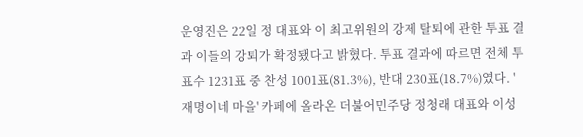운영진은 22일 정 대표와 이 최고위원의 강제 탈퇴에 관한 투표 결과 이들의 강퇴가 확정됐다고 밝혔다. 투표 결과에 따르면 전체 투표수 1231표 중 찬성 1001표(81.3%), 반대 230표(18.7%)였다. '재명이네 마을' 카페에 올라온 더불어민주당 정청래 대표와 이성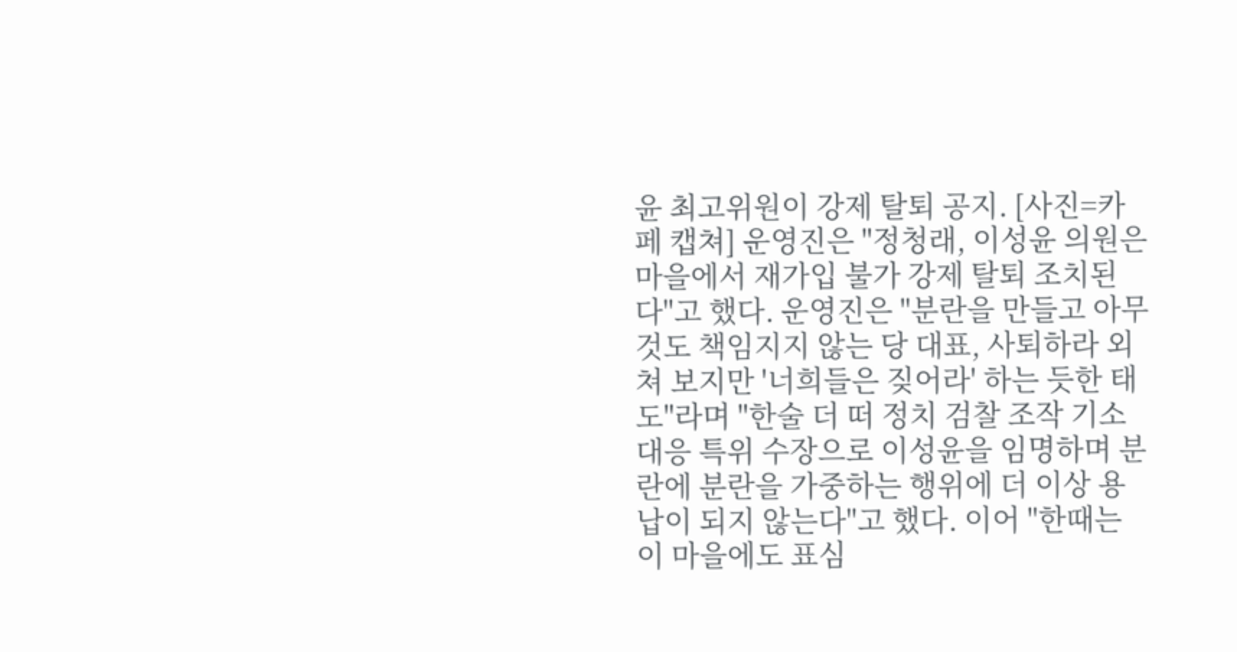윤 최고위원이 강제 탈퇴 공지. [사진=카페 캡쳐] 운영진은 "정청래, 이성윤 의원은 마을에서 재가입 불가 강제 탈퇴 조치된다"고 했다. 운영진은 "분란을 만들고 아무것도 책임지지 않는 당 대표, 사퇴하라 외쳐 보지만 '너희들은 짖어라' 하는 듯한 태도"라며 "한술 더 떠 정치 검찰 조작 기소 대응 특위 수장으로 이성윤을 임명하며 분란에 분란을 가중하는 행위에 더 이상 용납이 되지 않는다"고 했다. 이어 "한때는 이 마을에도 표심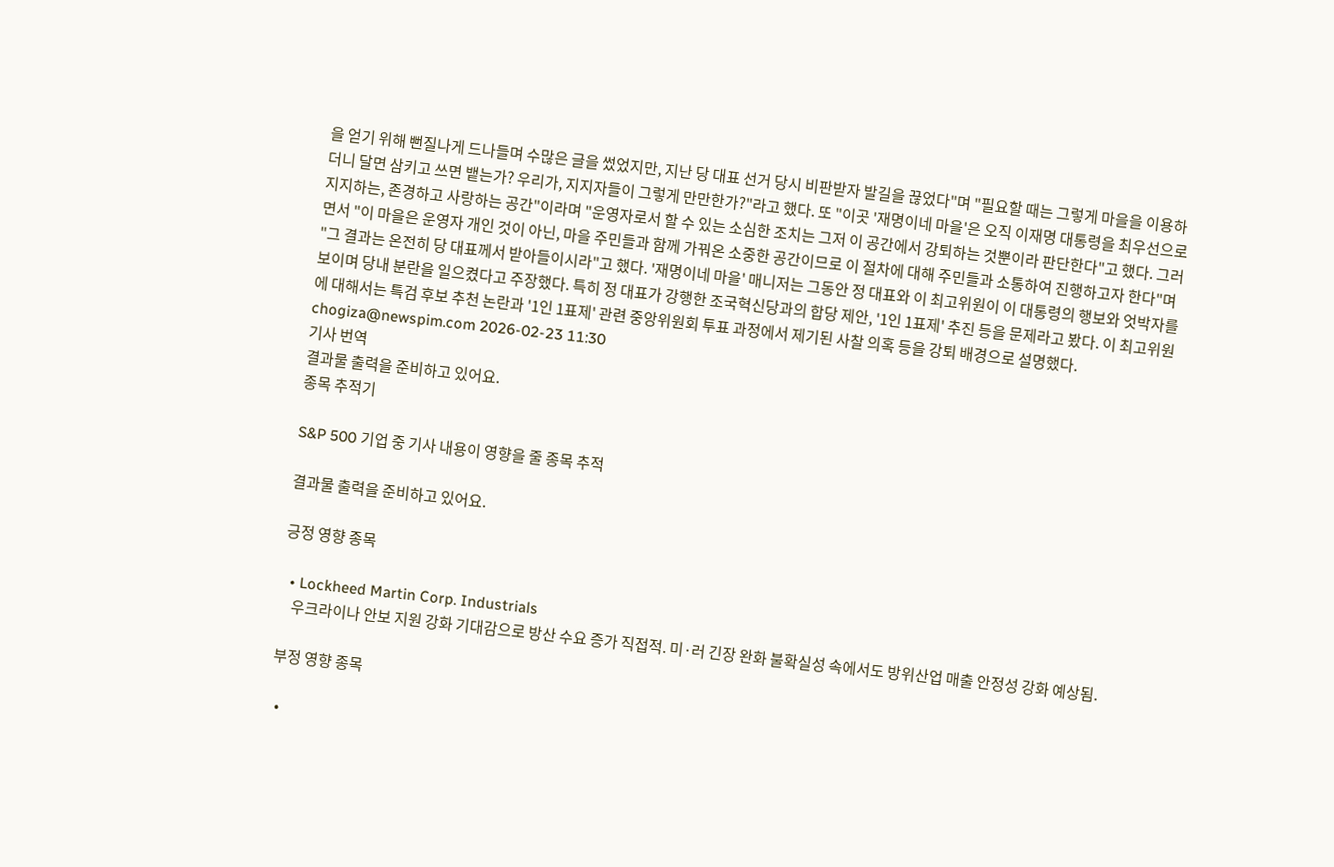을 얻기 위해 뻔질나게 드나들며 수많은 글을 썼었지만, 지난 당 대표 선거 당시 비판받자 발길을 끊었다"며 "필요할 때는 그렇게 마을을 이용하더니 달면 삼키고 쓰면 뱉는가? 우리가, 지지자들이 그렇게 만만한가?"라고 했다. 또 "이곳 '재명이네 마을'은 오직 이재명 대통령을 최우선으로 지지하는, 존경하고 사랑하는 공간"이라며 "운영자로서 할 수 있는 소심한 조치는 그저 이 공간에서 강퇴하는 것뿐이라 판단한다"고 했다. 그러면서 "이 마을은 운영자 개인 것이 아닌, 마을 주민들과 함께 가꿔온 소중한 공간이므로 이 절차에 대해 주민들과 소통하여 진행하고자 한다"며 "그 결과는 온전히 당 대표께서 받아들이시라"고 했다. '재명이네 마을' 매니저는 그동안 정 대표와 이 최고위원이 이 대통령의 행보와 엇박자를 보이며 당내 분란을 일으켰다고 주장했다. 특히 정 대표가 강행한 조국혁신당과의 합당 제안, '1인 1표제' 추진 등을 문제라고 봤다. 이 최고위원에 대해서는 특검 후보 추천 논란과 '1인 1표제' 관련 중앙위원회 투표 과정에서 제기된 사찰 의혹 등을 강퇴 배경으로 설명했다.  chogiza@newspim.com 2026-02-23 11:30
기사 번역
결과물 출력을 준비하고 있어요.
종목 추적기

S&P 500 기업 중 기사 내용이 영향을 줄 종목 추적

결과물 출력을 준비하고 있어요.

긍정 영향 종목

  • Lockheed Martin Corp. Industrials
    우크라이나 안보 지원 강화 기대감으로 방산 수요 증가 직접적. 미·러 긴장 완화 불확실성 속에서도 방위산업 매출 안정성 강화 예상됨.

부정 영향 종목

  •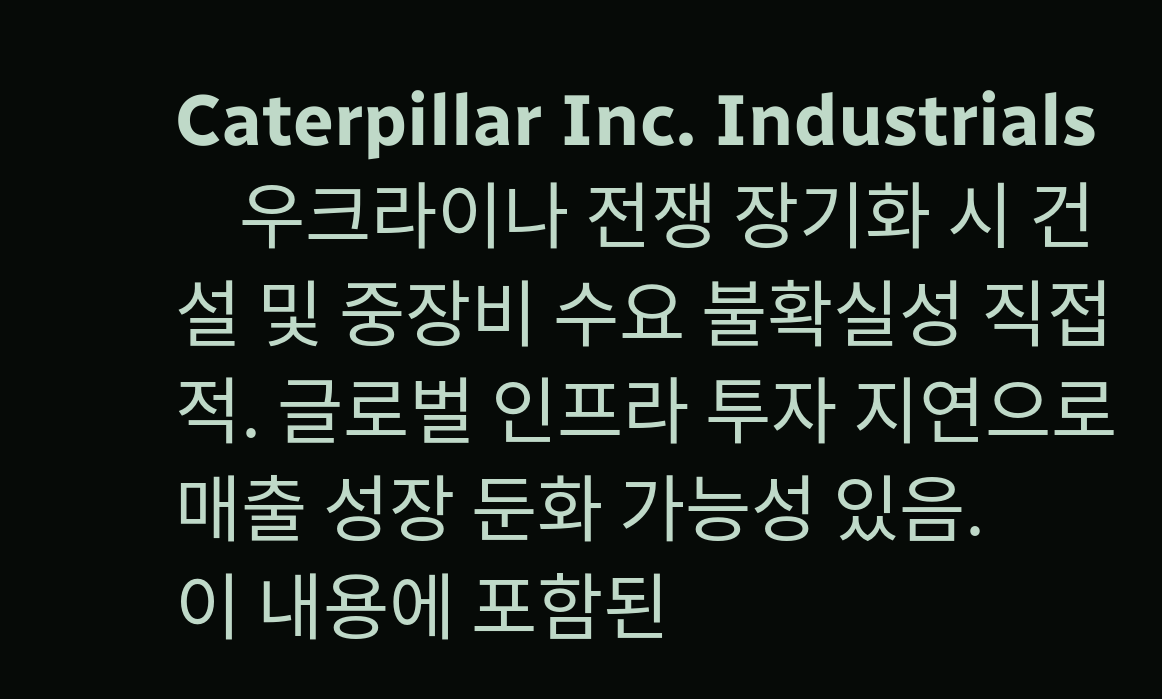Caterpillar Inc. Industrials
    우크라이나 전쟁 장기화 시 건설 및 중장비 수요 불확실성 직접적. 글로벌 인프라 투자 지연으로 매출 성장 둔화 가능성 있음.
이 내용에 포함된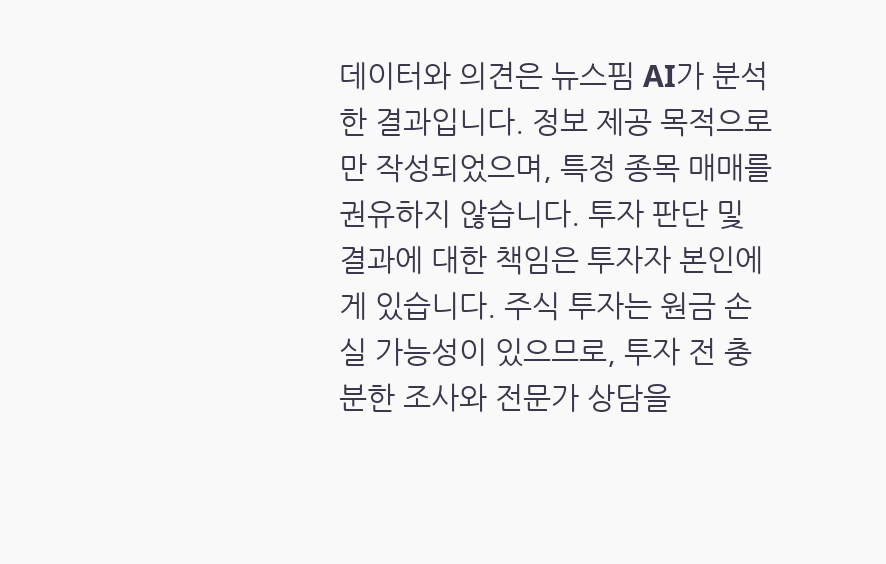데이터와 의견은 뉴스핌 AI가 분석한 결과입니다. 정보 제공 목적으로만 작성되었으며, 특정 종목 매매를 권유하지 않습니다. 투자 판단 및 결과에 대한 책임은 투자자 본인에게 있습니다. 주식 투자는 원금 손실 가능성이 있으므로, 투자 전 충분한 조사와 전문가 상담을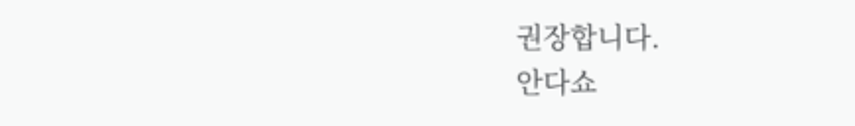권장합니다.
안다쇼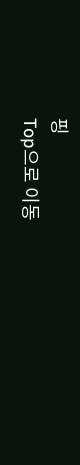핑
Top으로 이동